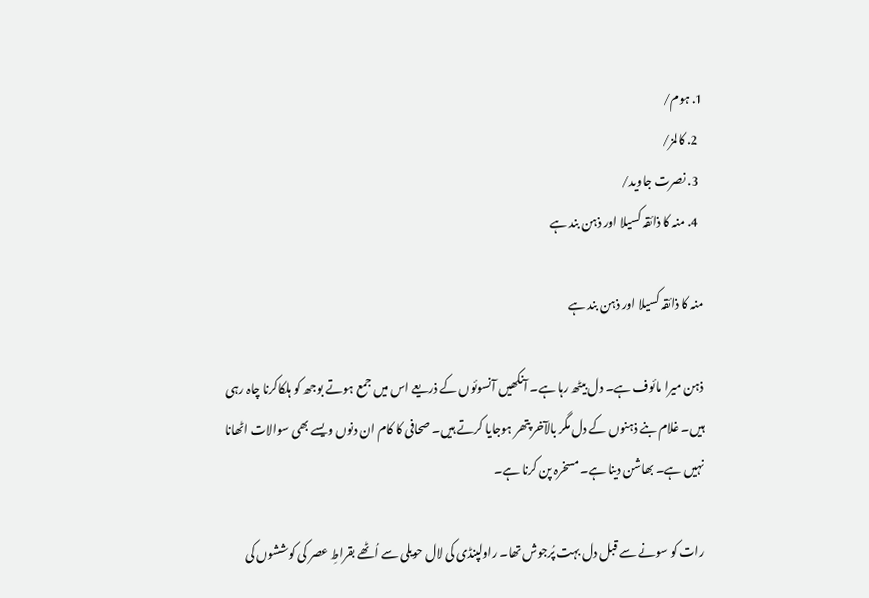1. ہوم/
  2. کالمز/
  3. نصرت جاوید/
  4. منہ کا ذائقہ کسیلا اور ذہن بند ہے

منہ کا ذائقہ کسیلا اور ذہن بند ہے

ذہن میرا مائوف ہے۔ دل بیٹھ رہا ہے۔ آنکھیں آنسوئوں کے ذریعے اس میں جمع ہوتے بوجھ کو ہلکاکرنا چاہ رہی ہیں۔ غلام بنے ذہنوں کے دل مگر بالآخر پتھر ہوجایا کرتے ہیں۔ صحافی کا کام ان دنوں ویسے بھی سوالات اٹھانا نہیں ہے۔ بھاشن دینا ہے۔ مسخرہ پن کرنا ہے۔

رات کو سونے سے قبل دل بہت پُرجوش تھا۔ راولپنڈی کی لال حویلی سے اُٹھے بقراطِ عصر کی کوششوں کی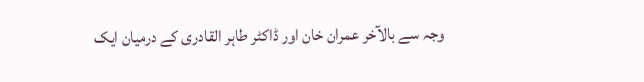وجہ سے بالآخر عمران خان اور ڈاکٹر طاہر القادری کے درمیان ایک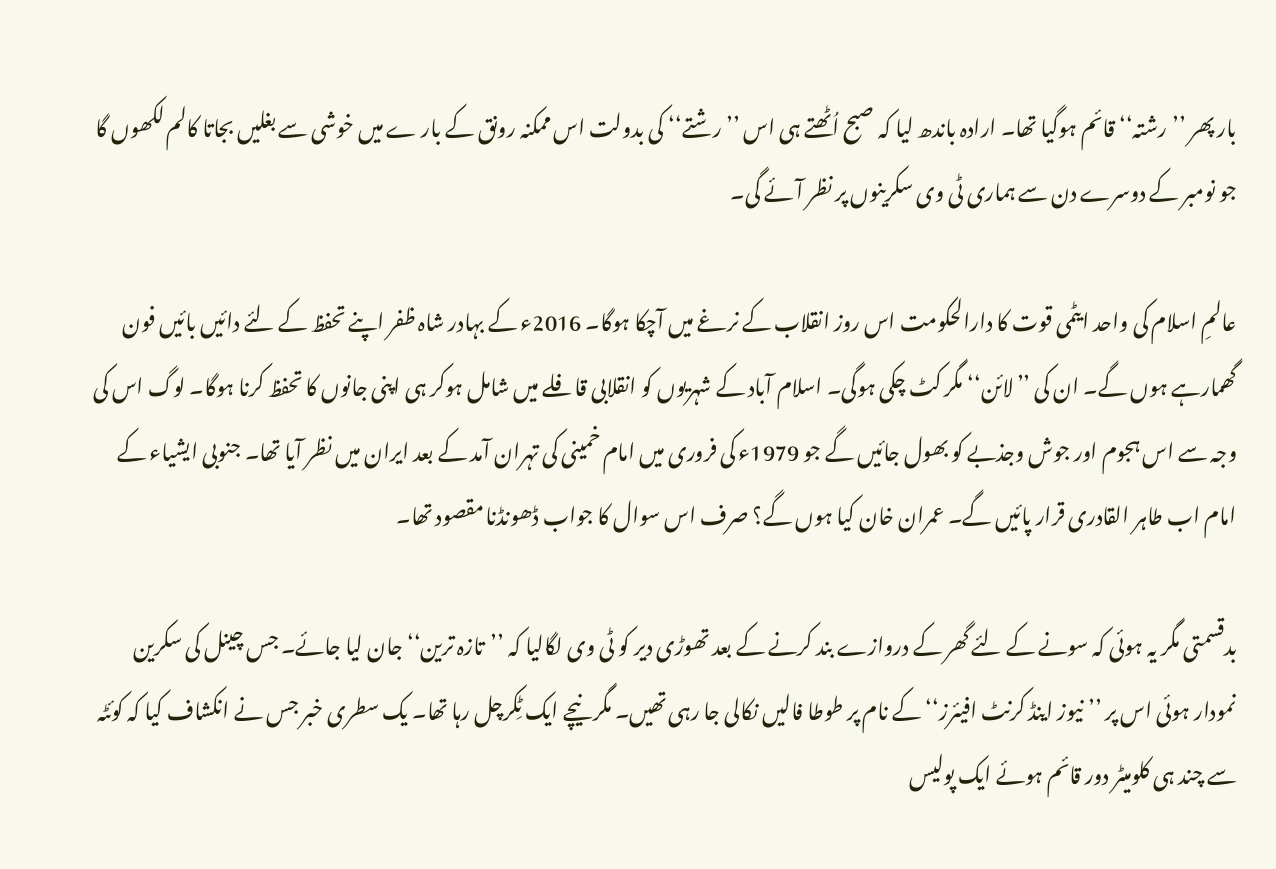بار پھر ’’رشتہ‘‘ قائم ہوگیا تھا۔ ارادہ باندھ لیا کہ صبح اُٹھتے ہی اس ’’رشتے‘‘ کی بدولت اس ممکنہ رونق کے بار ے میں خوشی سے بغلیں بجاتا کالم لکھوں گا جو نومبر کے دوسرے دن سے ہماری ٹی وی سکرینوں پر نظر آئے گی۔

عالمِ اسلام کی واحد ایٹمی قوت کا دارالحکومت اس روز انقلاب کے نرغے میں آچکا ہوگا۔ 2016ء کے بہادر شاہ ظفر اپنے تحفظ کے لئے دائیں بائیں فون گھمارہے ہوں گے۔ ان کی ’’لائن‘‘ مگر کٹ چکی ہوگی۔ اسلام آباد کے شہریوں کو انقلابی قافلے میں شامل ہوکر ہی اپنی جانوں کا تحفظ کرنا ہوگا۔ لوگ اس کی وجہ سے اس ہجوم اور جوش وجذبے کو بھول جائیں گے جو 1979ء کی فروری میں امام خمینی کی تہران آمد کے بعد ایران میں نظر آیا تھا۔ جنوبی ایشیاء کے امام اب طاہر القادری قرار پائیں گے۔ عمران خان کیا ہوں گے؟ صرف اس سوال کا جواب ڈھونڈنا مقصود تھا۔

بدقسمتی مگر یہ ہوئی کہ سونے کے لئے گھر کے دروازے بند کرنے کے بعد تھوڑی دیر کو ٹی وی لگالیا کہ ’’تازہ ترین‘‘ جان لیا جائے۔ جس چینل کی سکرین نمودار ہوئی اس پر ’’نیوز اینڈ کرنٹ افیئرز‘‘ کے نام پر طوطا فالیں نکالی جا رہی تھیں۔ مگر نیچے ایک ٹِکرچل رہا تھا۔ یک سطری خبر جس نے انکشاف کیا کہ کوئٹہ سے چند ہی کلومیٹر دور قائم ہوئے ایک پولیس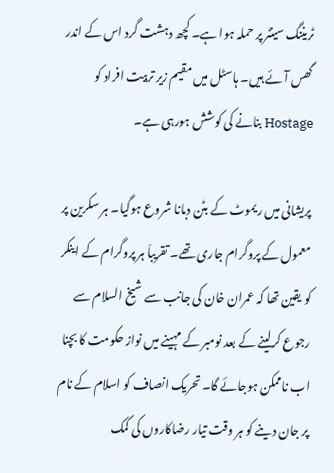ٹریننگ سینٹر پر حملہ ہوا ہے۔ کچھ دہشت گرد اس کے اندر گھس آئے ہیں۔ ہاسٹل میں مقیم زیر تربیت افراد کو Hostage بنانے کی کوشش ہورہی ہے۔

پریشانی میں ریموٹ کے بٹن دبانا شروع ہوگیا۔ ہر سکرین پر معمول کے پروگرام جاری تھے۔ تقریباَ ہر پروگرام کے اینکر کو یقین تھا کہ عمران خان کی جانب سے شیخ السلام سے رجوع کرلینے کے بعد نومبر کے مہینے میں نواز حکومت کا بچنا اب ناممکن ہوجائے گا۔ تحریک انصاف کو اسلام کے نام پر جان دینے کو ہر وقت تیار رضاکاروں کی کمک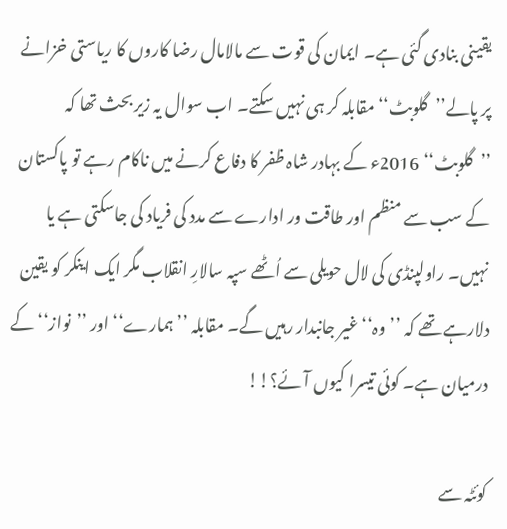یقینی بنادی گئی ہے۔ ایمان کی قوت سے مالامال رضا کاروں کا ریاستی خزانے پر پالے’’گلوبٹ‘‘ مقابلہ کر ہی نہیں سکتے۔ اب سوال یہ زیر بحث تھا کہ ’’گلوبٹ‘‘ 2016ء کے بہادر شاہ ظفر کا دفاع کرنے میں ناکام رہے تو پاکستان کے سب سے منظم اور طاقت ور ادارے سے مدد کی فریاد کی جاسکتی ہے یا نہیں۔ راولپنڈی کی لال حویلی سے اُٹھے سپہ سالارِ انقلاب مگر ایک اینکر کو یقین دلارہے تھے کہ ’’وہ‘‘ غیر جانبدار رہیں گے۔ مقابلہ ’’ہمارے‘‘ اور ’’نواز‘‘ کے درمیان ہے۔ کوئی تیسرا کیوں آئے؟!!

کوئٹہ سے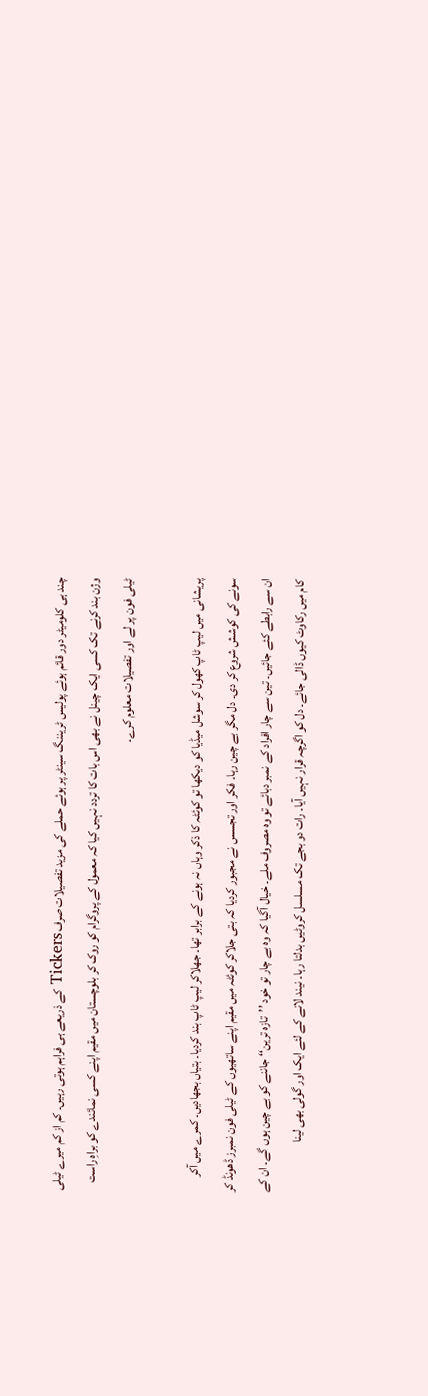چند ہی کلومیٹر دور قائم ہوئے پولیس ٹریننگ سینٹر پر ہوئے حملے کی مزید تفصیلات صرف Tickers کے ذریعے ہی فراہم ہوتی رہیں۔ کم از کم میرے ٹیلی وژن بند کرنے تک کسی ایک چینل نے بھی اس بات کا تردد نہیں کیا کہ معمول کے پروگرام کو روک کر بلوچستان میں مقیم اپنے کسی نمائندے کو براہِ راست ٹیلی فون پر لے اور تفصیلات معلوم کرے۔

پریشانی میں لیپ ٹاپ کھول کر سوشل میڈیا کو دیکھا تو کوئٹہ کا ذکر وہاں نہ ہونے کے برابر تھا۔ جھلاکر لیپ ٹاپ بند کردیا۔ بتیاں بجھادیں۔ کمرے میں آکر سونے کی کوشش شروع کر دی۔ دل مگر بے چین رہا۔ فکر اور تجسس نے مجبور کردیا کہ بتی جلاکر کوئٹہ میں مقیم اپنے ساتھیوں کے ٹیلی فون نمبرز ڈھونڈ کر ان سے رابطے کئے جائیں۔ تین سے چار افراد کے نمبر دبائے تو وہ مصروف ملے۔ خیال آگیا کہ وہ بے چار تو خود ’’تازہ ترین‘‘ جاننے کو بے چین ہوں گے۔ ان کے کام میں رکاوٹ کیوں ڈالی جائے۔ دل کو اگرچہ قرار نہیں آیا۔ رات دو بجے تک مسلسل کروٹیں بدلتا رہا۔ نیند لانے کے لئے ایک اور گولی بھی لینا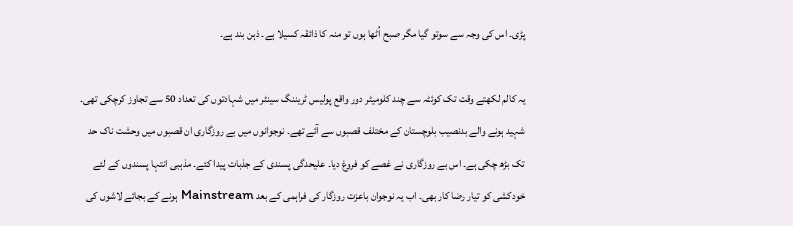پڑی۔ اس کی وجہ سے سوتو گیا مگر صبح اُٹھا ہوں تو منہ کا ذائقہ کسیلا ہے۔ ذہن بند ہے۔

یہ کالم لکھتے وقت تک کوئٹہ سے چند کلومیٹر دور واقع پولیس ٹریننگ سینٹر میں شہادتوں کی تعداد 50 سے تجاوز کرچکی تھی۔ شہید ہونے والے بدنصیب بلوچستان کے مختلف قصبوں سے آئے تھے۔ نوجوانوں میں بے روزگاری ان قصبوں میں وحشت ناک حد تک بڑھ چکی ہے۔ اس بے روزگاری نے غصے کو فروغ دیا۔ علیحدگی پسندی کے جذبات پیدا کئے۔ مذہبی انتہا پسندوں کے لئے خودکشی کو تیار رضا کار بھی۔ اب یہ نوجوان باعزت روزگار کی فراہمی کے بعد Mainstream ہونے کے بجائے لاشوں کی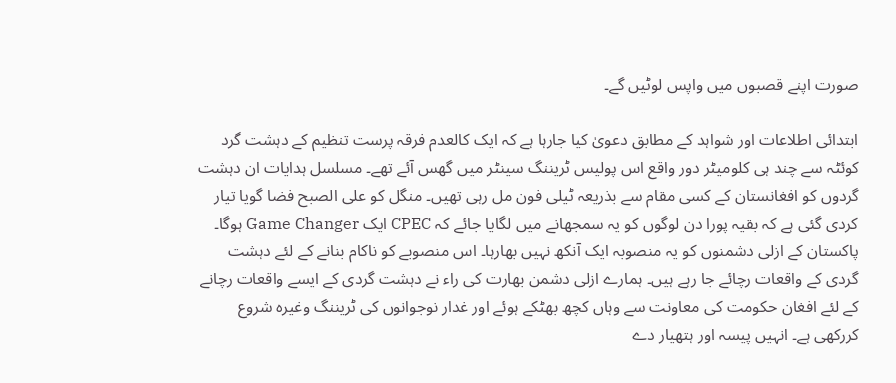صورت اپنے قصبوں میں واپس لوٹیں گے۔

ابتدائی اطلاعات اور شواہد کے مطابق دعویٰ کیا جارہا ہے کہ ایک کالعدم فرقہ پرست تنظیم کے دہشت گرد کوئٹہ سے چند ہی کلومیٹر دور واقع اس پولیس ٹریننگ سینٹر میں گھس آئے تھے۔ مسلسل ہدایات ان دہشت گردوں کو افغانستان کے کسی مقام سے بذریعہ ٹیلی فون مل رہی تھیں۔ منگل کو علی الصبح فضا گویا تیار کردی گئی ہے کہ بقیہ پورا دن لوگوں کو یہ سمجھانے میں لگایا جائے کہ CPEC ایک Game Changer ہوگا۔ پاکستان کے ازلی دشمنوں کو یہ منصوبہ ایک آنکھ نہیں بھارہا۔ اس منصوبے کو ناکام بنانے کے لئے دہشت گردی کے واقعات رچائے جا رہے ہیں۔ ہمارے ازلی دشمن بھارت کی راء نے دہشت گردی کے ایسے واقعات رچانے کے لئے افغان حکومت کی معاونت سے وہاں کچھ بھٹکے ہوئے اور غدار نوجوانوں کی ٹریننگ وغیرہ شروع کررکھی ہے۔ انہیں پیسہ اور ہتھیار دے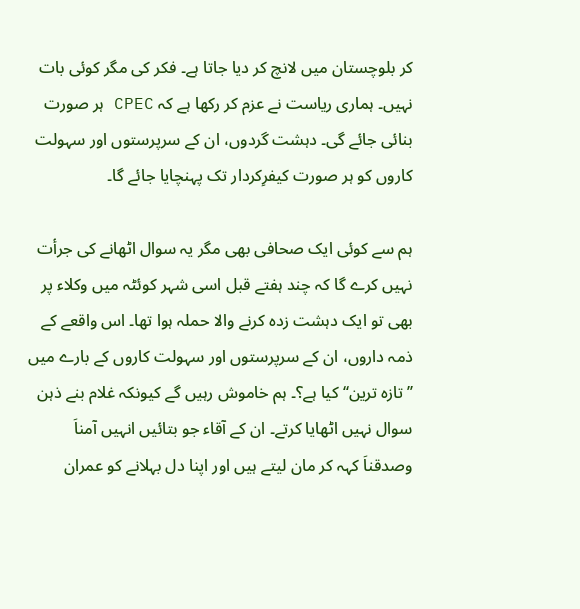کر بلوچستان میں لانچ کر دیا جاتا ہے۔ فکر کی مگر کوئی بات نہیں۔ ہماری ریاست نے عزم کر رکھا ہے کہ CPEC ہر صورت بنائی جائے گی۔ دہشت گردوں، ان کے سرپرستوں اور سہولت کاروں کو ہر صورت کیفرِکردار تک پہنچایا جائے گا۔

ہم سے کوئی ایک صحافی بھی مگر یہ سوال اٹھانے کی جرأت نہیں کرے گا کہ چند ہفتے قبل اسی شہر کوئٹہ میں وکلاء پر بھی تو ایک دہشت زدہ کرنے والا حملہ ہوا تھا۔ اس واقعے کے ذمہ داروں، ان کے سرپرستوں اور سہولت کاروں کے بارے میں ’’تازہ ترین‘‘ کیا ہے؟۔ ہم خاموش رہیں گے کیونکہ غلام بنے ذہن سوال نہیں اٹھایا کرتے۔ ان کے آقاء جو بتائیں انہیں آمناَ وصدقناَ کہہ کر مان لیتے ہیں اور اپنا دل بہلانے کو عمران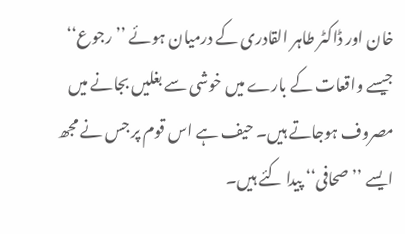خان اور ڈاکٹر طاہر القادری کے درمیان ہوئے ’’رجوع‘‘ جیسے واقعات کے بارے میں خوشی سے بغلیں بجانے میں مصروف ہوجاتے ہیں۔ حیف ہے اس قوم پر جس نے مجھ ایسے ’’صحافی‘‘ پیدا کئے ہیں۔